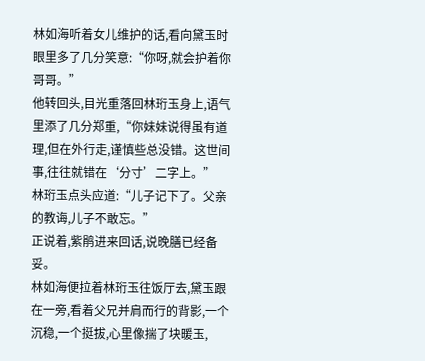林如海听着女儿维护的话,看向黛玉时眼里多了几分笑意:“你呀,就会护着你哥哥。”
他转回头,目光重落回林珩玉身上,语气里添了几分郑重,“你妹妹说得虽有道理,但在外行走,谨慎些总没错。这世间事,往往就错在‘分寸’二字上。”
林珩玉点头应道:“儿子记下了。父亲的教诲,儿子不敢忘。”
正说着,紫鹃进来回话,说晚膳已经备妥。
林如海便拉着林珩玉往饭厅去,黛玉跟在一旁,看着父兄并肩而行的背影,一个沉稳,一个挺拔,心里像揣了块暖玉,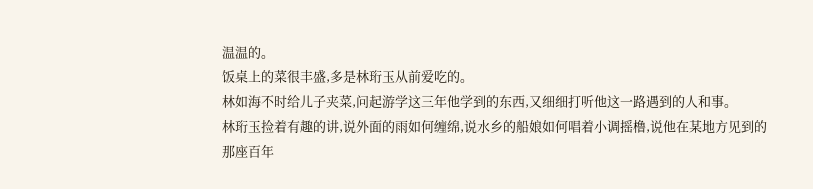温温的。
饭桌上的菜很丰盛,多是林珩玉从前爱吃的。
林如海不时给儿子夹菜,问起游学这三年他学到的东西,又细细打听他这一路遇到的人和事。
林珩玉捡着有趣的讲,说外面的雨如何缠绵,说水乡的船娘如何唱着小调摇橹,说他在某地方见到的那座百年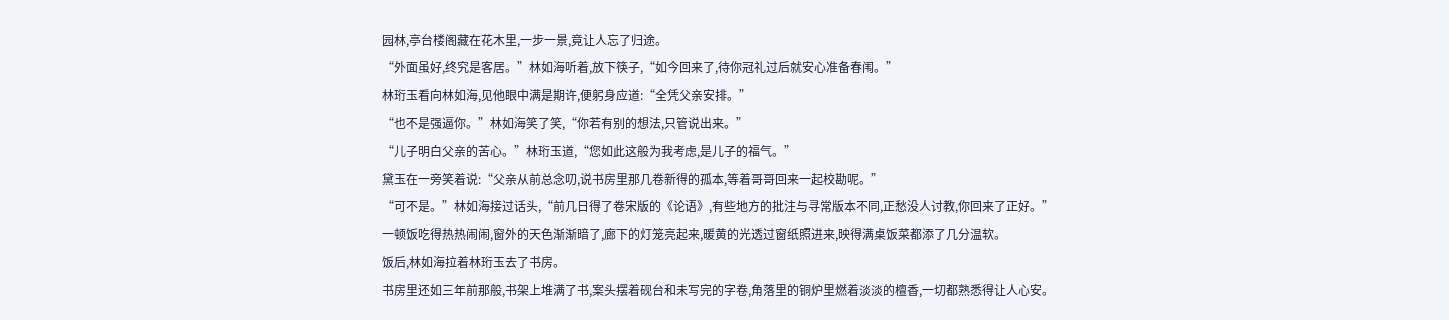园林,亭台楼阁藏在花木里,一步一景,竟让人忘了归途。
“外面虽好,终究是客居。”林如海听着,放下筷子,“如今回来了,待你冠礼过后就安心准备春闱。”
林珩玉看向林如海,见他眼中满是期许,便躬身应道:“全凭父亲安排。”
“也不是强逼你。”林如海笑了笑,“你若有别的想法,只管说出来。”
“儿子明白父亲的苦心。”林珩玉道,“您如此这般为我考虑,是儿子的福气。”
黛玉在一旁笑着说:“父亲从前总念叨,说书房里那几卷新得的孤本,等着哥哥回来一起校勘呢。”
“可不是。”林如海接过话头,“前几日得了卷宋版的《论语》,有些地方的批注与寻常版本不同,正愁没人讨教,你回来了正好。”
一顿饭吃得热热闹闹,窗外的天色渐渐暗了,廊下的灯笼亮起来,暖黄的光透过窗纸照进来,映得满桌饭菜都添了几分温软。
饭后,林如海拉着林珩玉去了书房。
书房里还如三年前那般,书架上堆满了书,案头摆着砚台和未写完的字卷,角落里的铜炉里燃着淡淡的檀香,一切都熟悉得让人心安。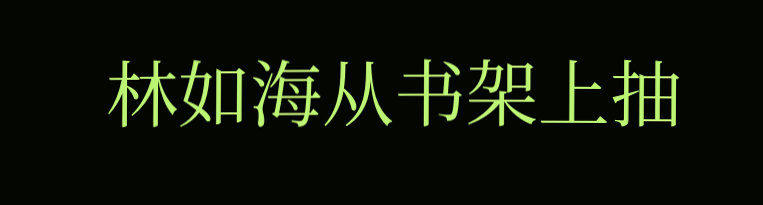林如海从书架上抽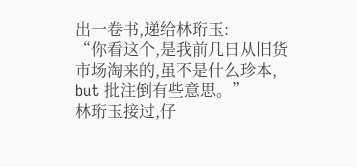出一卷书,递给林珩玉:
“你看这个,是我前几日从旧货市场淘来的,虽不是什么珍本, but 批注倒有些意思。”
林珩玉接过,仔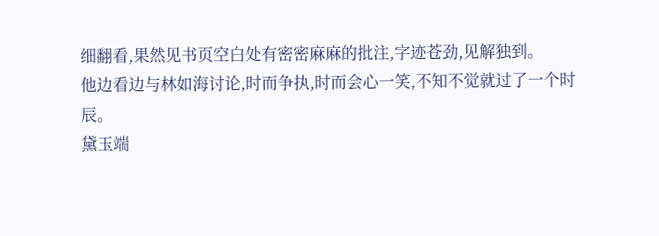细翻看,果然见书页空白处有密密麻麻的批注,字迹苍劲,见解独到。
他边看边与林如海讨论,时而争执,时而会心一笑,不知不觉就过了一个时辰。
黛玉端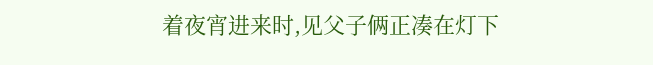着夜宵进来时,见父子俩正凑在灯下